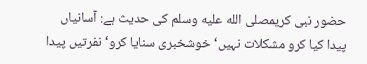حضور نبی کریمصلى الله عليه وسلم کی حدیث ہے: آسانیاں پیدا کیا کرو مشکلات نہیں‘ خوشخبری سنایا کرو‘ نفرتیں پیدا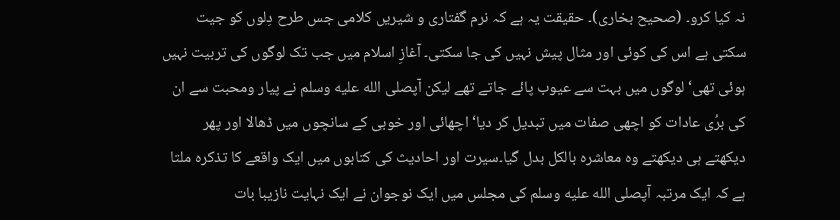نہ کیا کرو۔ (صحیح بخاری)۔ حقیقت یہ ہے کہ نرم گفتاری و شیریں کلامی جس طرح دِلوں کو جیت سکتی ہے اس کی کوئی اور مثال پیش نہیں کی جا سکتی۔ آغازِ اسلام میں جب تک لوگوں کی تربیت نہیں ہوئی تھی‘ لوگوں میں بہت سے عیوب پائے جاتے تھے لیکن آپصلى الله عليه وسلم نے پیار ومحبت سے ان کی برُی عادات کو اچھی صفات میں تبدیل کر دیا‘ اچھائی اور خوبی کے سانچوں میں ڈھالا اور پھر دیکھتے ہی دیکھتے وہ معاشرہ بالکل بدل گیا۔سیرت اور احادیث کی کتابوں میں ایک واقعے کا تذکرہ ملتا ہے کہ ایک مرتبہ آپصلى الله عليه وسلم کی مجلس میں ایک نوجوان نے ایک نہایت نازیبا بات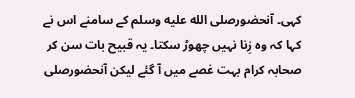کہی۔ آنحضورصلى الله عليه وسلم کے سامنے اس نے کہا کہ وہ زِنا نہیں چھوڑ سکتا۔ یہ قبیح بات سن کر صحابہ کرام بہت غصے میں آ گئے لیکن آنحضورصلى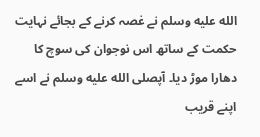الله عليه وسلم نے غصہ کرنے کے بجائے نہایت حکمت کے ساتھ اس نوجوان کی سوچ کا دھارا موڑ دیا۔ آپصلى الله عليه وسلم نے اسے اپنے قریب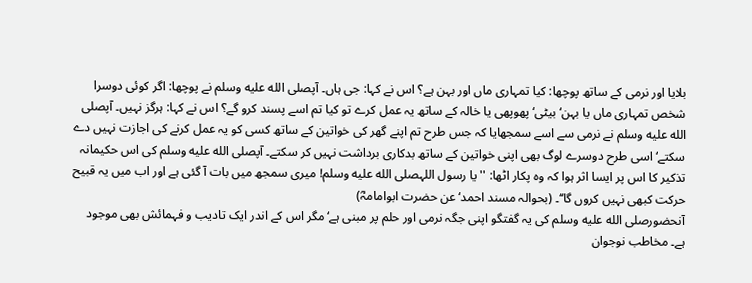بلایا اور نرمی کے ساتھ پوچھا: کیا تمہاری ماں اور بہن ہے؟ اس نے کہا: جی ہاں۔ آپصلى الله عليه وسلم نے پوچھا: اگر کوئی دوسرا شخص تمہاری ماں یا بہن‘ بیٹی‘ پھوپھی یا خالہ کے ساتھ یہ عمل کرے تو کیا تم اسے پسند کرو گے؟ اس نے کہا: ہرگز نہیں۔ آپصلى الله عليه وسلم نے نرمی سے اسے سمجھایا کہ جس طرح تم اپنے گھر کی خواتین کے ساتھ کسی کو یہ عمل کرنے کی اجازت نہیں دے سکتے‘ اسی طرح دوسرے لوگ بھی اپنی خواتین کے ساتھ بدکاری برداشت نہیں کر سکتے۔ آپصلى الله عليه وسلم کی اس حکیمانہ تذکیر کا اس پر ایسا اثر ہوا کہ وہ پکار اٹھا: ''یا رسول اللہصلى الله عليه وسلم! میری سمجھ میں بات آ گئی ہے اور اب میں یہ قبیح حرکت کبھی نہیں کروں گا‘‘۔ (بحوالہ مسند احمد‘ عن حضرت ابوامامہؓ)
آنحضورصلى الله عليه وسلم کی یہ گفتگو اپنی جگہ نرمی اور حلم پر مبنی ہے‘ مگر اس کے اندر ایک تادیب و فہمائش بھی موجود ہے۔ مخاطب نوجوان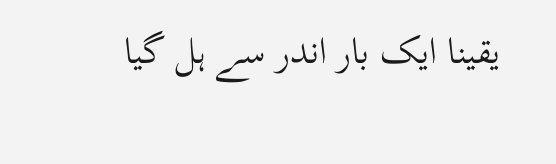یقینا ایک بار اندر سے ہل گیا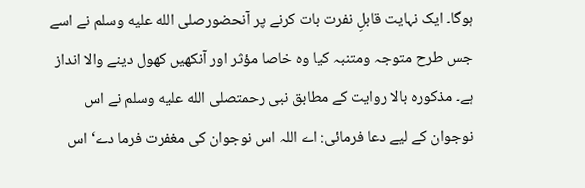ہوگا۔ ایک نہایت قابلِ نفرت بات کرنے پر آنحضورصلى الله عليه وسلم نے اسے جس طرح متوجہ ومتنبہ کیا وہ خاصا مؤثر اور آنکھیں کھول دینے والا انداز ہے۔ مذکورہ بالا روایت کے مطابق نبی رحمتصلى الله عليه وسلم نے اس نوجوان کے لیے دعا فرمائی: اے اللہ اس نوجوان کی مغفرت فرما دے‘ اس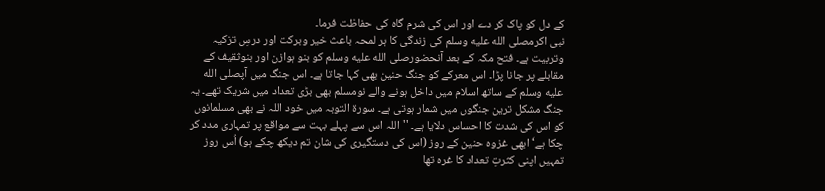کے دل کو پاک کر دے اور اس کی شرم گاہ کی حفاظت فرما۔
نبی اکرمصلى الله عليه وسلم کی زندگی کا ہر لمحہ باعث خیر وبرکت اور درسِ تزکیہ وتربیت ہے۔ فتح مکہ کے بعد آنحضورصلى الله عليه وسلم کو بنو ہوازن اور بنوثقیف کے مقابلے پر جانا پڑا۔ اس معرکے کو جنگ حنین بھی کہا جاتا ہے۔ اس جنگ میں آپصلى الله عليه وسلم کے ساتھ اسلام میں داخل ہونے والے نومسلم بھی بڑی تعداد میں شریک تھے۔ یہ جنگ مشکل ترین جنگوں میں شمار ہوتی ہے۔ سورۃ التوبہ میں خود اللہ نے بھی مسلمانوں کو اس کی شدت کا احساس دلایا ہے۔ ''اللہ اس سے پہلے بہت سے مواقع پر تمہاری مدد کر چکا ہے‘ ابھی غزوہ حنین کے روز (اس کی دستگیری کی شان تم دیکھ چکے ہو) اُس روز تمہیں اپنی کثرتِ تعداد کا غرہ تھا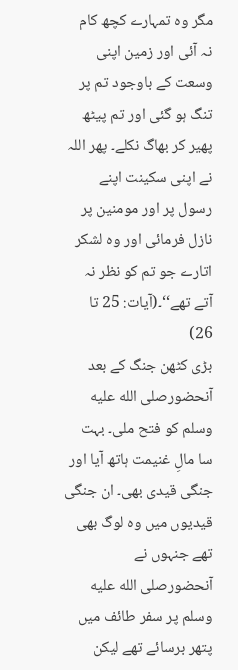مگر وہ تمہارے کچھ کام نہ آئی اور زمین اپنی وسعت کے باوجود تم پر تنگ ہو گئی اور تم پیٹھ پھیر کر بھاگ نکلے۔ پھر اللہ نے اپنی سکینت اپنے رسول پر اور مومنین پر نازل فرمائی اور وہ لشکر اتارے جو تم کو نظر نہ آتے تھے‘‘۔(آیات: 25 تا 26)
بڑی کٹھن جنگ کے بعد آنحضورصلى الله عليه وسلم کو فتح ملی۔ بہت سا مالِ غنیمت ہاتھ آیا اور جنگی قیدی بھی۔ ان جنگی قیدیوں میں وہ لوگ بھی تھے جنہوں نے آنحضورصلى الله عليه وسلم پر سفر طائف میں پتھر برسائے تھے لیکن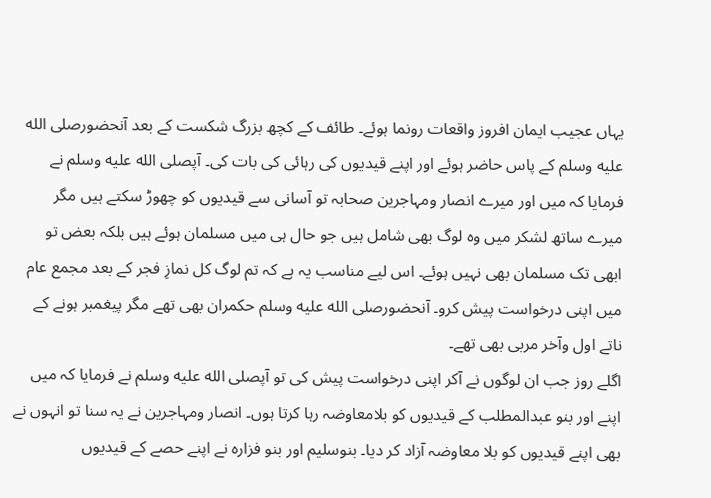یہاں عجیب ایمان افروز واقعات رونما ہوئے۔ طائف کے کچھ بزرگ شکست کے بعد آنحضورصلى الله عليه وسلم کے پاس حاضر ہوئے اور اپنے قیدیوں کی رہائی کی بات کی۔ آپصلى الله عليه وسلم نے فرمایا کہ میں اور میرے انصار ومہاجرین صحابہ تو آسانی سے قیدیوں کو چھوڑ سکتے ہیں مگر میرے ساتھ لشکر میں وہ لوگ بھی شامل ہیں جو حال ہی میں مسلمان ہوئے ہیں بلکہ بعض تو ابھی تک مسلمان بھی نہیں ہوئے۔ اس لیے مناسب یہ ہے کہ تم لوگ کل نمازِ فجر کے بعد مجمع عام میں اپنی درخواست پیش کرو۔ آنحضورصلى الله عليه وسلم حکمران بھی تھے مگر پیغمبر ہونے کے ناتے اول وآخر مربی بھی تھے۔
اگلے روز جب ان لوگوں نے آکر اپنی درخواست پیش کی تو آپصلى الله عليه وسلم نے فرمایا کہ میں اپنے اور بنو عبدالمطلب کے قیدیوں کو بلامعاوضہ رہا کرتا ہوں۔ انصار ومہاجرین نے یہ سنا تو انہوں نے بھی اپنے قیدیوں کو بلا معاوضہ آزاد کر دیا۔ بنوسلیم اور بنو فزارہ نے اپنے حصے کے قیدیوں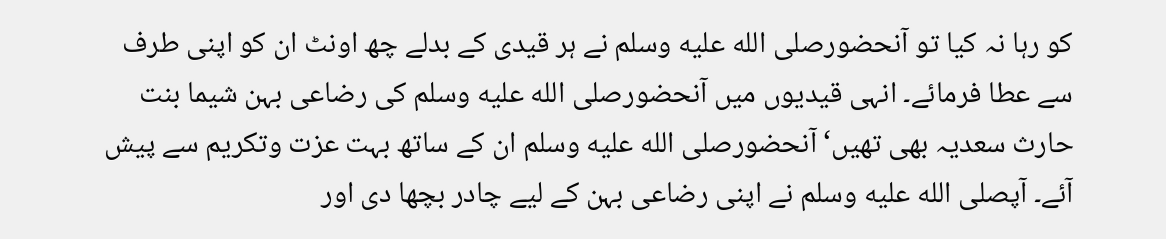کو رہا نہ کیا تو آنحضورصلى الله عليه وسلم نے ہر قیدی کے بدلے چھ اونٹ ان کو اپنی طرف سے عطا فرمائے۔ انہی قیدیوں میں آنحضورصلى الله عليه وسلم کی رضاعی بہن شیما بنت حارث سعدیہ بھی تھیں‘ آنحضورصلى الله عليه وسلم ان کے ساتھ بہت عزت وتکریم سے پیش آئے۔ آپصلى الله عليه وسلم نے اپنی رضاعی بہن کے لیے چادر بچھا دی اور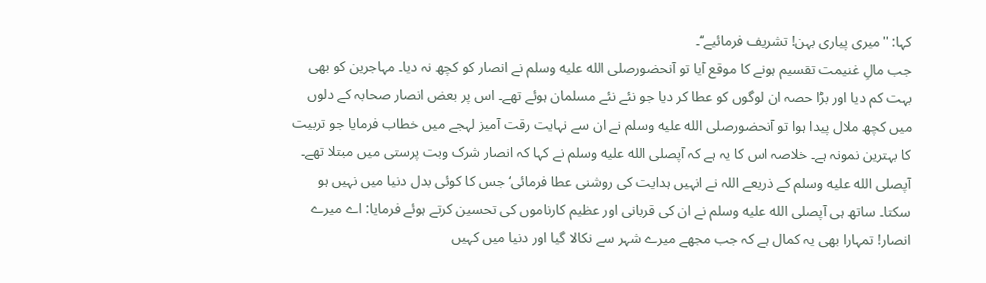کہا: ''میری پیاری بہن! تشریف فرمائیے‘‘۔
جب مالِ غنیمت تقسیم ہونے کا موقع آیا تو آنحضورصلى الله عليه وسلم نے انصار کو کچھ نہ دیا۔ مہاجرین کو بھی بہت کم دیا اور بڑا حصہ ان لوگوں کو عطا کر دیا جو نئے نئے مسلمان ہوئے تھے۔ اس پر بعض انصار صحابہ کے دلوں میں کچھ ملال پیدا ہوا تو آنحضورصلى الله عليه وسلم نے ان سے نہایت رقت آمیز لہجے میں خطاب فرمایا جو تربیت کا بہترین نمونہ ہے۔ خلاصہ اس کا یہ ہے کہ آپصلى الله عليه وسلم نے کہا کہ انصار شرک وبت پرستی میں مبتلا تھے۔ آپصلى الله عليه وسلم کے ذریعے اللہ نے انہیں ہدایت کی روشنی عطا فرمائی‘ جس کا کوئی بدل دنیا میں نہیں ہو سکتا۔ ساتھ ہی آپصلى الله عليه وسلم نے ان کی قربانی اور عظیم کارناموں کی تحسین کرتے ہوئے فرمایا: اے میرے انصار! تمہارا بھی یہ کمال ہے کہ جب مجھے میرے شہر سے نکالا گیا اور دنیا میں کہیں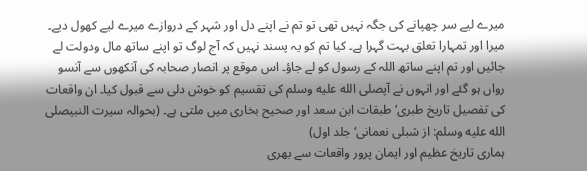میرے لیے سر چھپانے کی جگہ نہیں تھی تو تم نے اپنے دل اور شہر کے دروازے میرے لیے کھول دیے۔ میرا اور تمہارا تعلق بہت گہرا ہے۔ کیا تم کو یہ پسند نہیں کہ آج لوگ تو اپنے ساتھ مال ودولت لے جائیں اور تم اپنے ساتھ اللہ کے رسول کو لے جاؤ۔ اس موقع پر انصار صحابہ کی آنکھوں سے آنسو رواں ہو گئے اور انہوں نے آپصلى الله عليه وسلم کی تقسیم کو خوش دلی سے قبول کیا۔ ان واقعات کی تفصیل تاریخ طبری‘ طبقات ابن سعد اور صحیح بخاری میں ملتی ہے۔ (بحوالہ سیرت النبیصلى الله عليه وسلم: از شبلی نعمانی‘ جلد اول)
ہماری تاریخ عظیم اور ایمان پرور واقعات سے بھری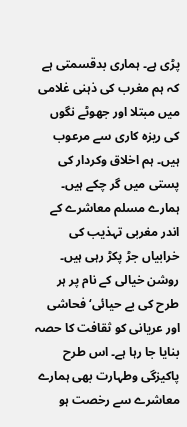پڑی ہے۔ ہماری بدقسمتی ہے کہ ہم مغرب کی ذہنی غلامی میں مبتلا اور جھوٹے نگوں کی ریزہ کاری سے مرعوب ہیں۔ ہم اخلاق وکردار کی پستی میں گر چکے ہیں۔ ہمارے مسلم معاشرے کے اندر مغربی تہذیب کی خرابیاں جڑ پکڑ رہی ہیں۔ روشن خیالی کے نام پر ہر طرح کی بے حیائی‘ فحاشی اور عریانی کو ثقافت کا حصہ بنایا جا رہا ہے۔ اس طرح پاکیزگی وطہارت بھی ہمارے معاشرے سے رخصت ہو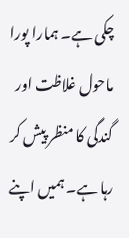چکی ہے۔ ہمارا پورا ماحول غلاظت اور گندگی کا منظر پیش کر رہا ہے۔ ہمیں اپنے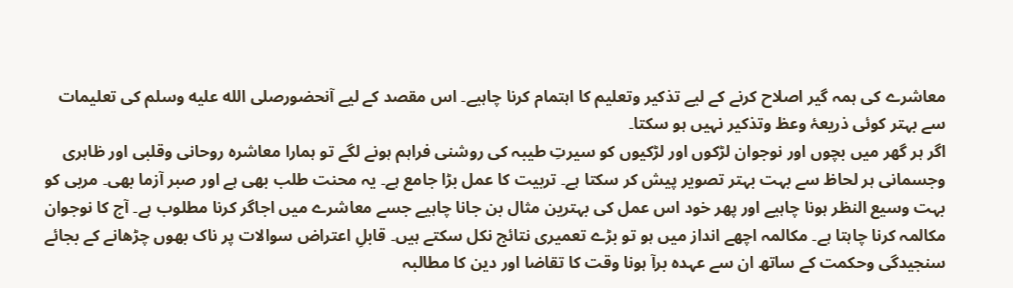معاشرے کی ہمہ گیر اصلاح کرنے کے لیے تذکیر وتعلیم کا اہتمام کرنا چاہیے۔ اس مقصد کے لیے آنحضورصلى الله عليه وسلم کی تعلیمات سے بہتر کوئی ذریعۂ وعظ وتذکیر نہیں ہو سکتا۔
اگر ہر گھر میں بچوں اور نوجوان لڑکوں اور لڑکیوں کو سیرتِ طیبہ کی روشنی فراہم ہونے لگے تو ہمارا معاشرہ روحانی وقلبی اور ظاہری وجسمانی ہر لحاظ سے بہت بہتر تصویر پیش کر سکتا ہے۔ تربیت کا عمل بڑا جامع ہے۔ یہ محنت طلب بھی ہے اور صبر آزما بھی۔ مربی کو بہت وسیع النظر ہونا چاہیے اور پھر خود اس عمل کی بہترین مثال بن جانا چاہیے جسے معاشرے میں اجاگر کرنا مطلوب ہے۔ آج کا نوجوان مکالمہ کرنا چاہتا ہے۔ مکالمہ اچھے انداز میں ہو تو بڑے تعمیری نتائج نکل سکتے ہیں۔ قابلِ اعتراض سوالات پر ناک بھوں چڑھانے کے بجائے سنجیدگی وحکمت کے ساتھ ان سے عہدہ برآ ہونا وقت کا تقاضا اور دین کا مطالبہ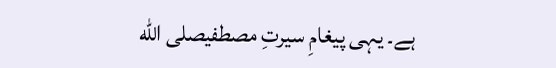ہے۔ یہی پیغامِ سیرتِ مصطفیصلى الله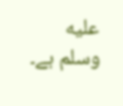عليه وسلم ہے۔